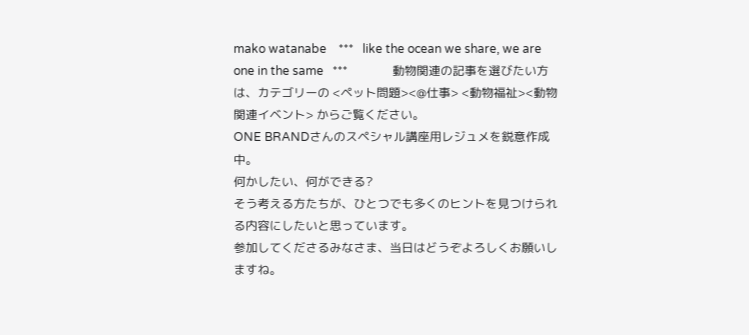mako watanabe    ***   like the ocean we share, we are one in the same   ***               動物関連の記事を選びたい方は、カテゴリーの <ペット問題><@仕事> <動物福祉><動物関連イベント> からご覧ください。
ONE BRANDさんのスペシャル講座用レジュメを鋭意作成中。
何かしたい、何ができる?
そう考える方たちが、ひとつでも多くのヒントを見つけられる内容にしたいと思っています。
参加してくださるみなさま、当日はどうぞよろしくお願いしますね。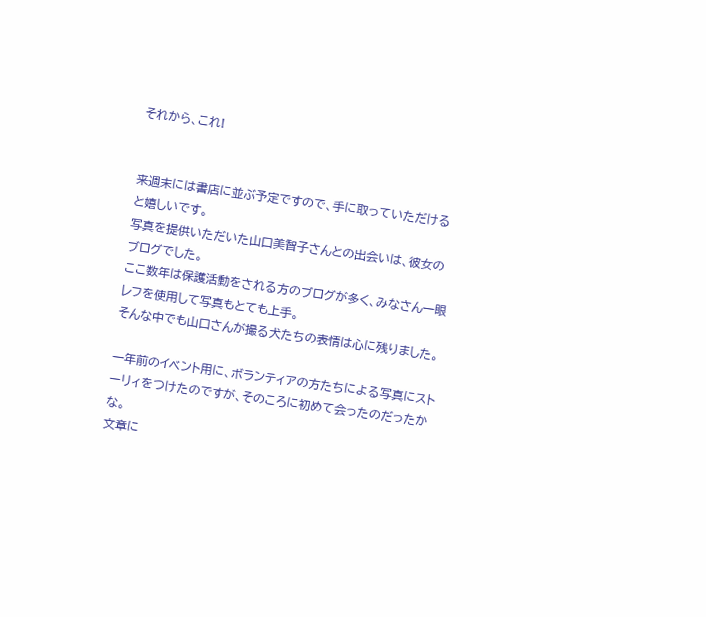それから、これ!


来週末には書店に並ぶ予定ですので、手に取っていただけると嬉しいです。
写真を提供いただいた山口美智子さんとの出会いは、彼女のブログでした。
ここ数年は保護活動をされる方のブログが多く、みなさん一眼レフを使用して写真もとても上手。
そんな中でも山口さんが撮る犬たちの表情は心に残りました。

一年前のイベント用に、ボランティアの方たちによる写真にストーリィをつけたのですが、そのころに初めて会ったのだったかな。
文章に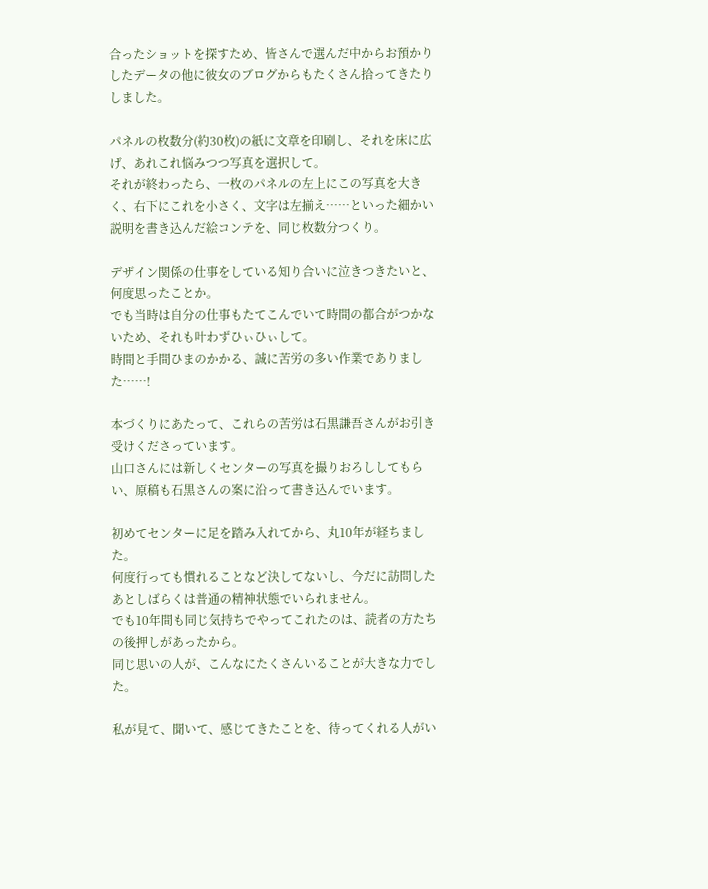合ったショットを探すため、皆さんで選んだ中からお預かりしたデータの他に彼女のブログからもたくさん拾ってきたりしました。

パネルの枚数分(約30枚)の紙に文章を印刷し、それを床に広げ、あれこれ悩みつつ写真を選択して。
それが終わったら、一枚のパネルの左上にこの写真を大きく、右下にこれを小さく、文字は左揃え……といった細かい説明を書き込んだ絵コンテを、同じ枚数分つくり。

デザイン関係の仕事をしている知り合いに泣きつきたいと、何度思ったことか。
でも当時は自分の仕事もたてこんでいて時間の都合がつかないため、それも叶わずひぃひぃして。
時間と手間ひまのかかる、誠に苦労の多い作業でありました……!

本づくりにあたって、これらの苦労は石黒謙吾さんがお引き受けくださっています。
山口さんには新しくセンターの写真を撮りおろししてもらい、原稿も石黒さんの案に沿って書き込んでいます。

初めてセンターに足を踏み入れてから、丸10年が経ちました。
何度行っても慣れることなど決してないし、今だに訪問したあとしばらくは普通の精神状態でいられません。
でも10年間も同じ気持ちでやってこれたのは、読者の方たちの後押しがあったから。
同じ思いの人が、こんなにたくさんいることが大きな力でした。

私が見て、聞いて、感じてきたことを、待ってくれる人がい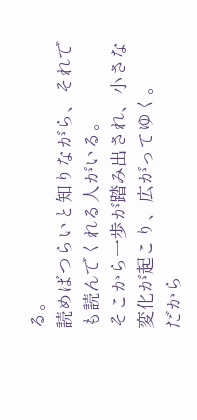る。
読めばつらいと知りながら、それでも読んでくれる人がいる。
そこから一歩が踏み出され、小さな変化が起こり、広がってゆく。
だから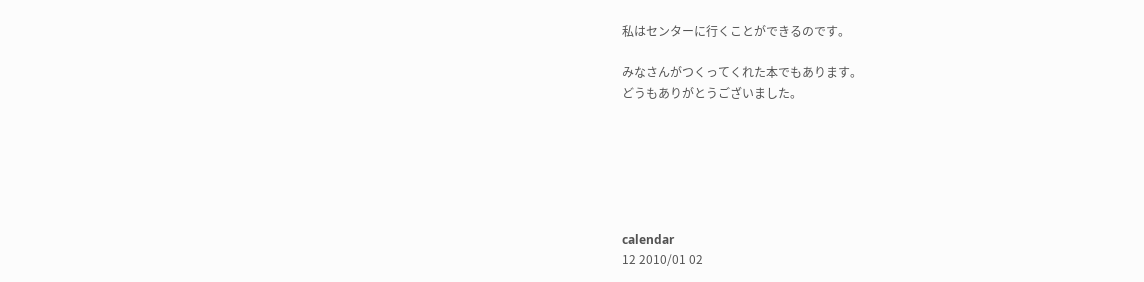私はセンターに行くことができるのです。

みなさんがつくってくれた本でもあります。
どうもありがとうございました。






calendar
12 2010/01 02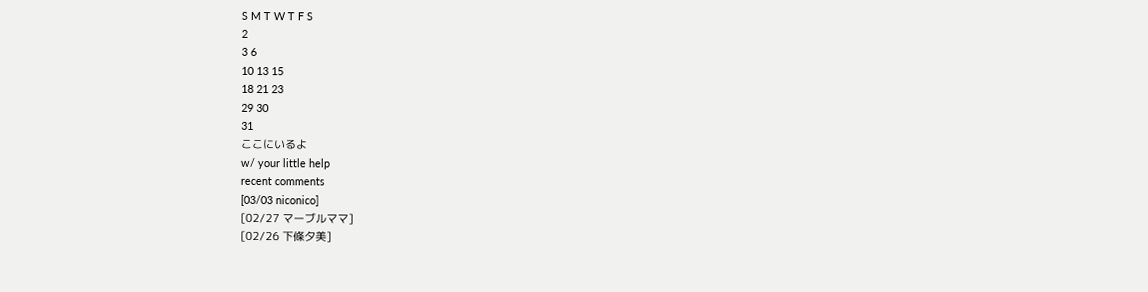S M T W T F S
2
3 6
10 13 15
18 21 23
29 30
31
ここにいるよ
w/ your little help
recent comments
[03/03 niconico]
[02/27 マーブルママ]
[02/26 下條夕美]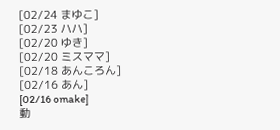[02/24 まゆこ]
[02/23 ハハ]
[02/20 ゆき]
[02/20 ミスママ]
[02/18 あんころん]
[02/16 あん]
[02/16 omake]
動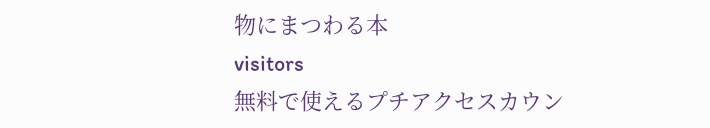物にまつわる本
visitors
無料で使えるプチアクセスカウン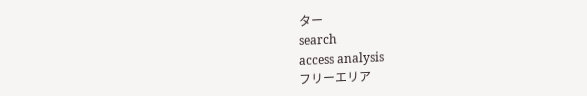ター
search
access analysis
フリーエリア